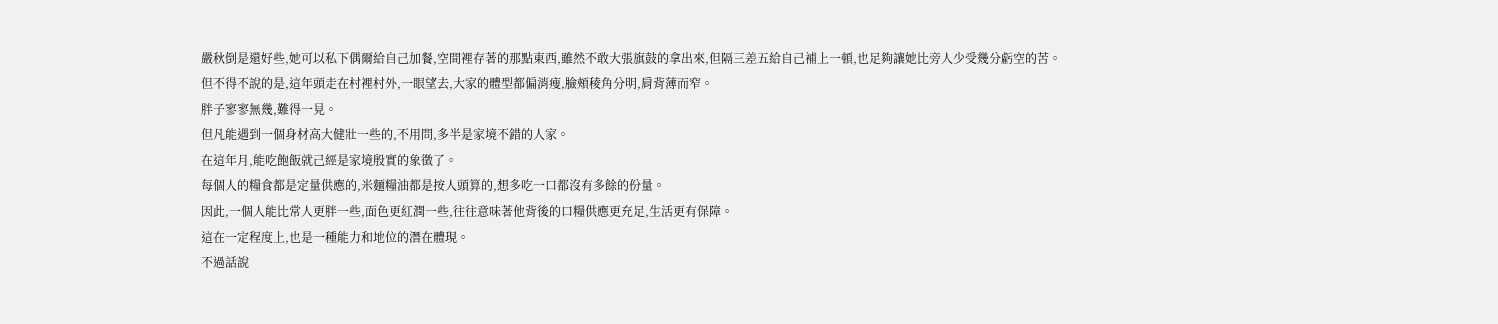嚴秋倒是還好些,她可以私下偶爾給自己加餐,空間裡存著的那點東西,雖然不敢大張旗鼓的拿出來,但隔三差五給自己補上一頓,也足夠讓她比旁人少受幾分虧空的苦。
但不得不說的是,這年頭走在村裡村外,一眼望去,大家的體型都偏消瘦,臉頰稜角分明,肩背薄而窄。
胖子寥寥無幾,難得一見。
但凡能遇到一個身材高大健壯一些的,不用問,多半是家境不錯的人家。
在這年月,能吃飽飯就己經是家境殷實的象徵了。
每個人的糧食都是定量供應的,米麵糧油都是按人頭算的,想多吃一口都沒有多餘的份量。
因此,一個人能比常人更胖一些,面色更紅潤一些,往往意味著他背後的口糧供應更充足,生活更有保障。
這在一定程度上,也是一種能力和地位的潛在體現。
不過話說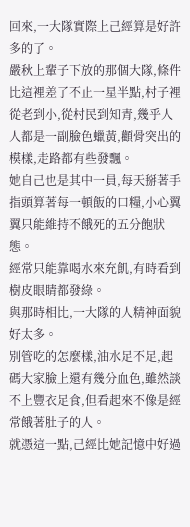回來,一大隊實際上己經算是好許多的了。
嚴秋上輩子下放的那個大隊,條件比這裡差了不止一星半點,村子裡從老到小,從村民到知青,幾乎人人都是一副臉色蠟黃,顴骨突出的模樣,走路都有些發飄。
她自己也是其中一員,每天掰著手指頭算著每一頓飯的口糧,小心翼翼只能維持不餓死的五分飽狀態。
經常只能靠喝水來充飢,有時看到樹皮眼睛都發綠。
與那時相比,一大隊的人精神面貌好太多。
別管吃的怎麼樣,油水足不足,起碼大家臉上還有幾分血色,雖然談不上豐衣足食,但看起來不像是經常餓著肚子的人。
就憑這一點,己經比她記憶中好過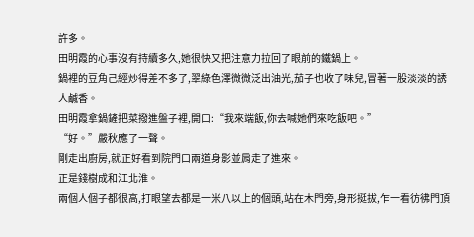許多。
田明霞的心事沒有持續多久,她很快又把注意力拉回了眼前的鐵鍋上。
鍋裡的豆角己經炒得差不多了,翠綠色澤微微泛出油光,茄子也收了味兒,冒著一股淡淡的誘人鹹香。
田明霞拿鍋鏟把菜撥進盤子裡,開口:“我來端飯,你去喊她們來吃飯吧。”
“好。”嚴秋應了一聲。
剛走出廚房,就正好看到院門口兩道身影並肩走了進來。
正是錢樹成和江北淮。
兩個人個子都很高,打眼望去都是一米八以上的個頭,站在木門旁,身形挺拔,乍一看彷彿門頂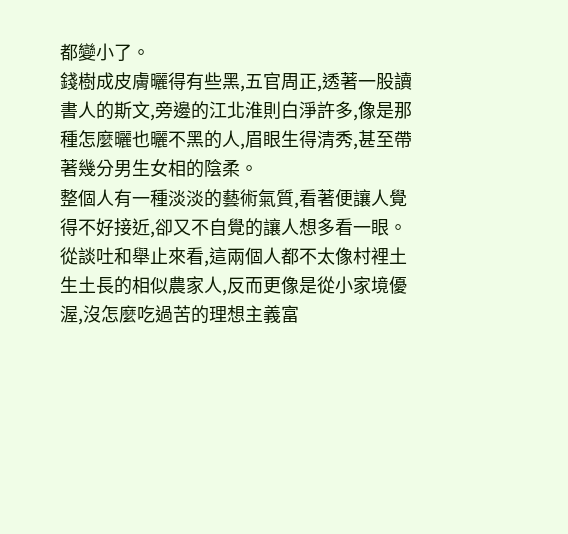都變小了。
錢樹成皮膚曬得有些黑,五官周正,透著一股讀書人的斯文,旁邊的江北淮則白淨許多,像是那種怎麼曬也曬不黑的人,眉眼生得清秀,甚至帶著幾分男生女相的陰柔。
整個人有一種淡淡的藝術氣質,看著便讓人覺得不好接近,卻又不自覺的讓人想多看一眼。
從談吐和舉止來看,這兩個人都不太像村裡土生土長的相似農家人,反而更像是從小家境優渥,沒怎麼吃過苦的理想主義富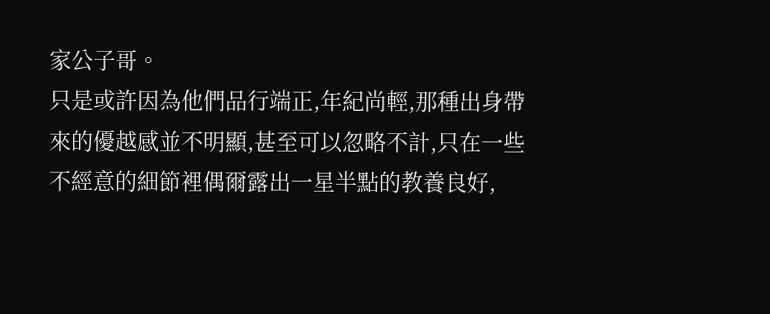家公子哥。
只是或許因為他們品行端正,年紀尚輕,那種出身帶來的優越感並不明顯,甚至可以忽略不計,只在一些不經意的細節裡偶爾露出一星半點的教養良好,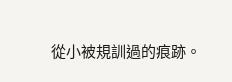從小被規訓過的痕跡。